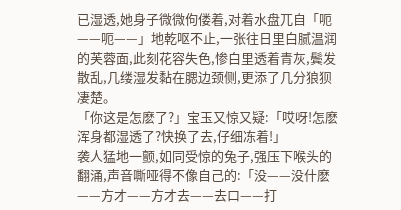已湿透,她身子微微佝偻着,对着水盘兀自「呃——呃——」地乾呕不止,一张往日里白腻温润的芙蓉面,此刻花容失色,惨白里透着青灰,鬓发散乱,几缕湿发黏在腮边颈侧,更添了几分狼狈凄楚。
「你这是怎麽了?」宝玉又惊又疑:「哎呀!怎麽浑身都湿透了?快换了去,仔细冻着!」
袭人猛地一颤,如同受惊的兔子,强压下喉头的翻涌,声音嘶哑得不像自己的:「没——没什麽——方才——方才去——去口——打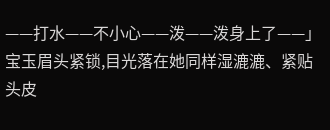——打水——不小心——泼——泼身上了——」
宝玉眉头紧锁,目光落在她同样湿漉漉、紧贴头皮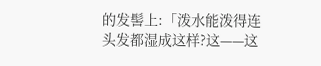的发髻上:「泼水能泼得连头发都湿成这样?这——这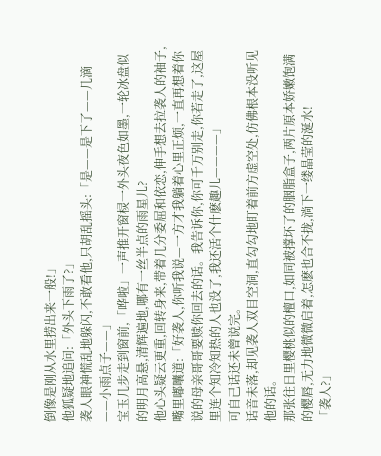倒像是刚从水里捞出来一般!」
他狐疑地追问:「外头下雨了?」
袭人眼神慌乱地躲闪,不敢看他,只胡乱摇头:「是——是下了——几滴——小雨点子——」
宝玉几步走到窗前,「哗啦」一声推开窗棂一外头夜色如墨,一轮冰盘似的明月高悬,清辉遍地,哪有一丝半点的雨星儿?
他心头疑云更重,回转身来,带着几分委屈和依恋,伸手想去拉袭人的袖子,嘴里嘟囔道:「好袭人,你听我说—一方才我躺着心里正烦,一直再想着你说的母亲哥哥要赎你回去的话。我告诉你,你可千万别走,你若走了,这屋里连个知冷知热的人也没了,我还活个什麽趣儿————」
可自己话还未曾说完。
话音未落,却见袭人双目空洞,直勾勾地盯着前方虚空处,仿佛根本没听见他的话。
那张往日里樱桃似的檀口,如同被撑坏了的胭脂盒子,两片原本娇嫩饱满的樱唇,无力地微微启着,怎麽也合不拢,淌下一缕晶莹的涎水!
「袭人?」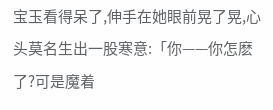宝玉看得呆了,伸手在她眼前晃了晃,心头莫名生出一股寒意:「你——你怎麽了?可是魔着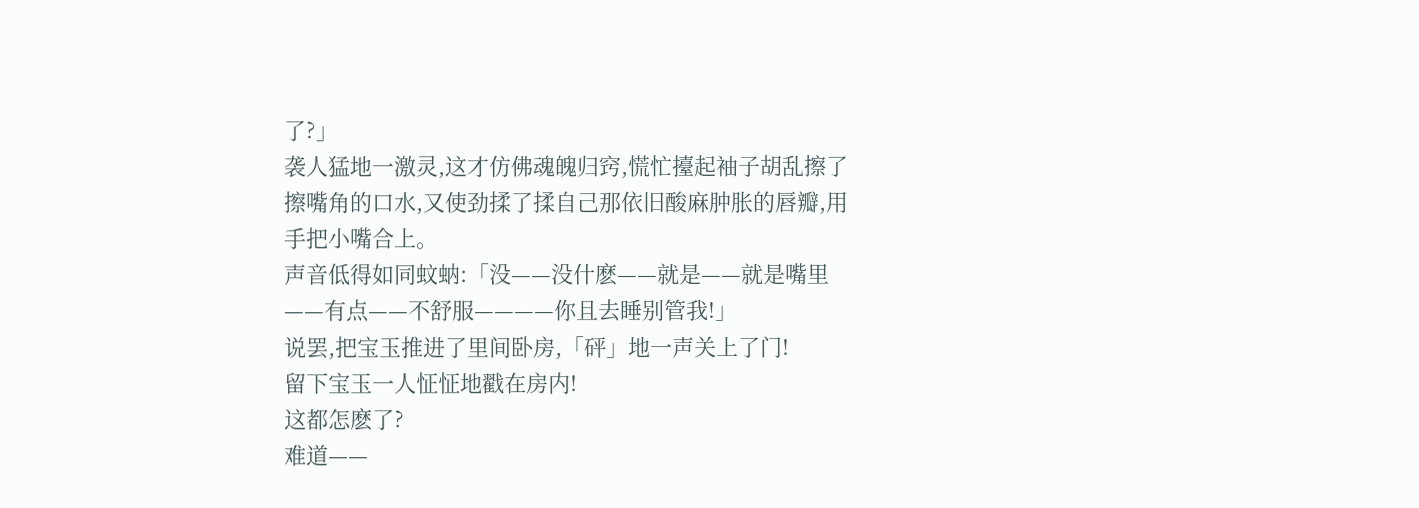了?」
袭人猛地一激灵,这才仿佛魂魄归窍,慌忙擡起袖子胡乱擦了擦嘴角的口水,又使劲揉了揉自己那依旧酸麻肿胀的唇瓣,用手把小嘴合上。
声音低得如同蚊蚋:「没——没什麽——就是——就是嘴里——有点——不舒服————你且去睡别管我!」
说罢,把宝玉推进了里间卧房,「砰」地一声关上了门!
留下宝玉一人怔怔地戳在房内!
这都怎麽了?
难道——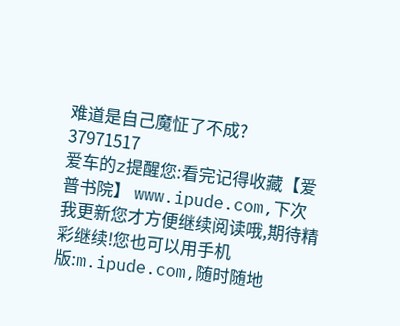难道是自己魔怔了不成?
37971517
爱车的z提醒您:看完记得收藏【爱普书院】 www.ipude.com,下次我更新您才方便继续阅读哦,期待精彩继续!您也可以用手机版:m.ipude.com,随时随地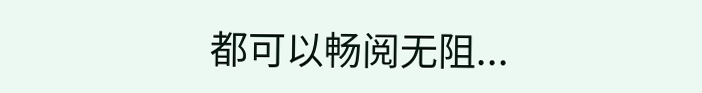都可以畅阅无阻...